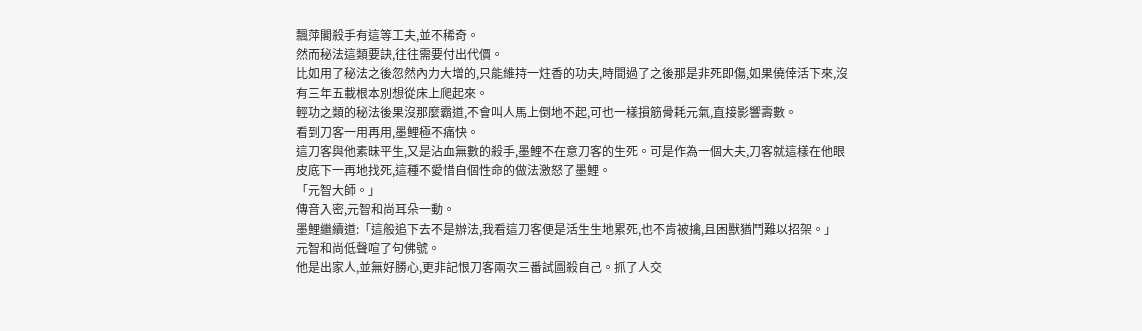飄萍閣殺手有這等工夫,並不稀奇。
然而秘法這類要訣,往往需要付出代價。
比如用了秘法之後忽然內力大增的,只能維持一炷香的功夫,時間過了之後那是非死即傷,如果僥倖活下來,沒有三年五載根本別想從床上爬起來。
輕功之類的秘法後果沒那麼霸道,不會叫人馬上倒地不起,可也一樣損筋骨耗元氣,直接影響壽數。
看到刀客一用再用,墨鯉極不痛快。
這刀客與他素昧平生,又是沾血無數的殺手,墨鯉不在意刀客的生死。可是作為一個大夫,刀客就這樣在他眼皮底下一再地找死,這種不愛惜自個性命的做法激怒了墨鯉。
「元智大師。」
傳音入密,元智和尚耳朵一動。
墨鯉繼續道:「這般追下去不是辦法,我看這刀客便是活生生地累死,也不肯被擒,且困獸猶鬥難以招架。」
元智和尚低聲喧了句佛號。
他是出家人,並無好勝心,更非記恨刀客兩次三番試圖殺自己。抓了人交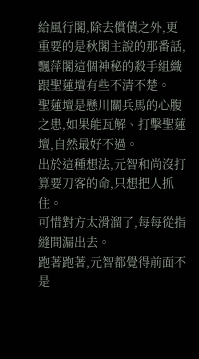給風行閣,除去償債之外,更重要的是秋閣主說的那番話,飄萍閣這個神秘的殺手組織跟聖蓮壇有些不清不楚。
聖蓮壇是懸川關兵馬的心腹之患,如果能瓦解、打擊聖蓮壇,自然最好不過。
出於這種想法,元智和尚沒打算要刀客的命,只想把人抓住。
可惜對方太滑溜了,每每從指縫間漏出去。
跑著跑著,元智都覺得前面不是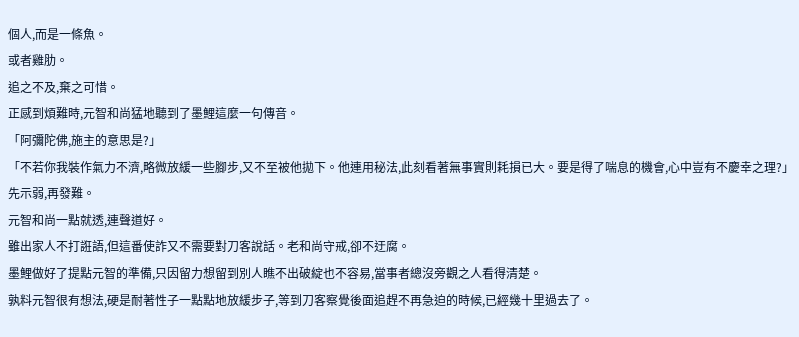個人,而是一條魚。
或者雞肋。
追之不及,棄之可惜。
正感到煩難時,元智和尚猛地聽到了墨鯉這麼一句傳音。
「阿彌陀佛,施主的意思是?」
「不若你我裝作氣力不濟,略微放緩一些腳步,又不至被他拋下。他連用秘法,此刻看著無事實則耗損已大。要是得了喘息的機會,心中豈有不慶幸之理?」
先示弱,再發難。
元智和尚一點就透,連聲道好。
雖出家人不打誑語,但這番使詐又不需要對刀客說話。老和尚守戒,卻不迂腐。
墨鯉做好了提點元智的準備,只因留力想留到別人瞧不出破綻也不容易,當事者總沒旁觀之人看得清楚。
孰料元智很有想法,硬是耐著性子一點點地放緩步子,等到刀客察覺後面追趕不再急迫的時候,已經幾十里過去了。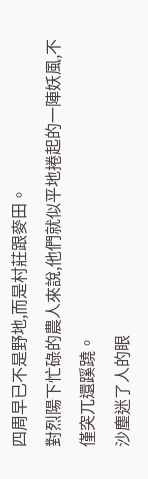四周早已不是野地,而是村莊跟麥田。
對烈陽下忙碌的農人來說,他們就似平地捲起的一陣妖風,不僅突兀還蹊蹺。
沙塵迷了人的眼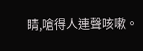睛,嗆得人連聲咳嗽。